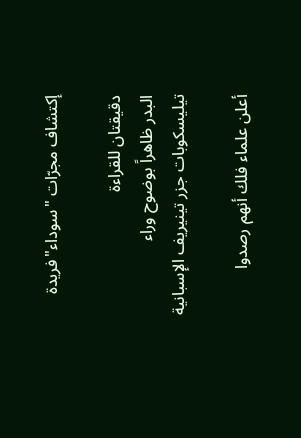إكتشاف مجرّات "سوداء"فريدة

دقيقتان للقراءة
البدر ظاهراً بوضوح وراء تيليسكوبات جزر تينيريف الإسبانية

أعلن علماء فلك أنهم رصدوا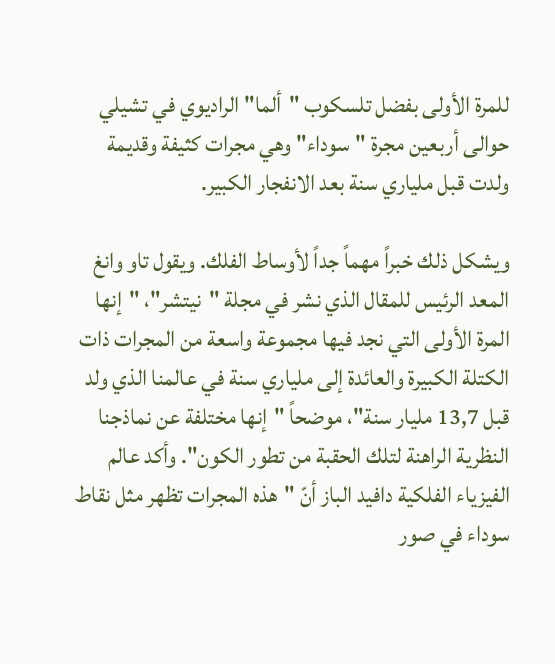للمرة الأولى بفضل تلسكوب "ألما" الراديوي في تشيلي حوالى أربعين مجرة "سوداء" وهي مجرات كثيفة وقديمة ولدت قبل ملياري سنة بعد الانفجار الكبير.

ويشكل ذلك خبراً مهماً جداً لأوساط الفلك. ويقول تاو وانغ المعد الرئيس للمقال الذي نشر في مجلة "نيتشر"، "إنها المرة الأولى التي نجد فيها مجموعة واسعة من المجرات ذات الكتلة الكبيرة والعائدة إلى ملياري سنة في عالمنا الذي ولد قبل 13,7 مليار سنة"، موضحاً "إنها مختلفة عن نماذجنا النظرية الراهنة لتلك الحقبة من تطور الكون". وأكد عالم الفيزياء الفلكية دافيد الباز أنّ "هذه المجرات تظهر مثل نقاط سوداء في صور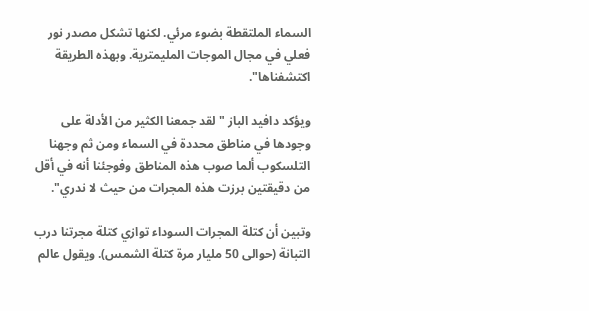السماء الملتقطة بضوء مرئي. لكنها تشكل مصدر نور فعلي في مجال الموجات المليمترية. وبهذه الطريقة اكتشفناها".

ويؤكد دافيد الباز "لقد جمعنا الكثير من الأدلة على وجودها في مناطق محددة في السماء ومن ثم وجهنا التلسكوب ألما صوب هذه المناطق وفوجئنا أنه في أقل من دقيقتين برزت هذه المجرات من حيث لا ندري".

وتبين أن كتلة المجرات السوداء توازي كتلة مجرتنا درب التبانة (حوالى 50 مليار مرة كتلة الشمس). ويقول عالم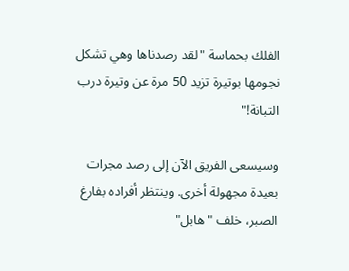الفلك بحماسة "لقد رصدناها وهي تشكل نجومها بوتيرة تزيد 50 مرة عن وتيرة درب التبانة!"

وسيسعى الفريق الآن إلى رصد مجرات بعيدة مجهولة أخرى. وينتظر أفراده بفارغ الصبر، خلف "هابل"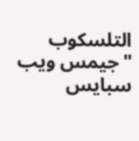التلسكوب "جيمس ويب سبايس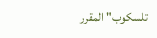تلسكوب" المقرر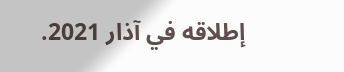إطلاقه في آذار 2021.